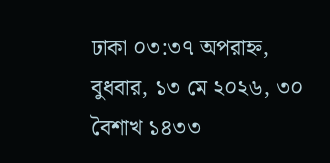ঢাকা ০৩:৩৭ অপরাহ্ন, বুধবার, ১৩ মে ২০২৬, ৩০ বৈশাখ ১৪৩৩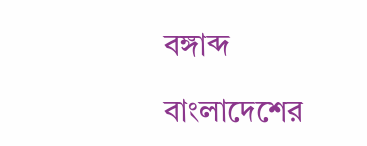বঙ্গাব্দ

বাংলাদেশের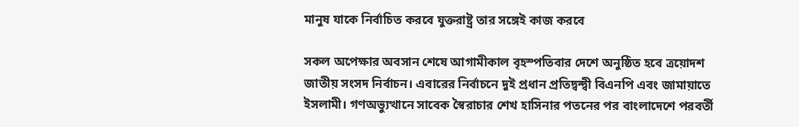মানুষ যাকে নির্বাচিত করবে যুক্তরাষ্ট্র তার সঙ্গেই কাজ করবে

সকল অপেক্ষার অবসান শেষে আগামীকাল বৃহস্পতিবার দেশে অনুষ্ঠিত হবে ত্রয়োদশ জাতীয় সংসদ নির্বাচন। এবারের নির্বাচনে দুই প্রধান প্রতিদ্বন্দ্বী বিএনপি এবং জামায়াতে ইসলামী। গণঅভ্যুত্থানে সাবেক স্বৈরাচার শেখ হাসিনার পতনের পর বাংলাদেশে পরবর্তী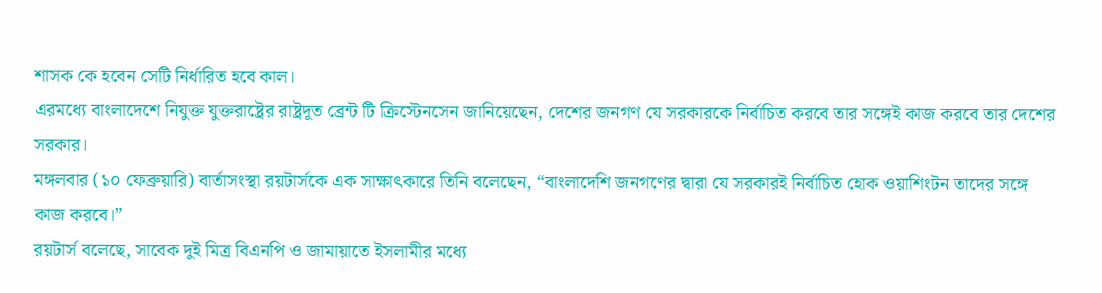শাসক কে হবেন সেটি নির্ধারিত হবে কাল।
এরমধ্যে বাংলাদেশে নিযুক্ত যুক্তরাষ্ট্রের রাষ্ট্রদূত ব্রেন্ট টি ক্রিস্টেনসেন জানিয়েছেন, দেশের জনগণ যে সরকারকে নির্বাচিত করবে তার সঙ্গেই কাজ করবে তার দেশের সরকার।
মঙ্গলবার (১০ ফেব্রুয়ারি) বার্তাসংস্থা রয়টার্সকে এক সাক্ষাৎকারে তিনি বলেছেন, “বাংলাদেশি জনগণের দ্বারা যে সরকারই নির্বাচিত হোক ওয়াশিংটন তাদের সঙ্গে কাজ করবে।”
রয়টার্স বলেছে, সাবেক দুই মিত্র বিএনপি ও জামায়াতে ইসলামীর মধ্যে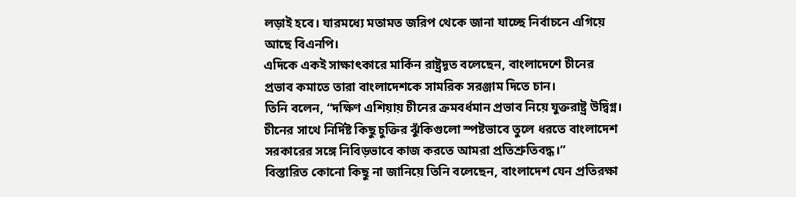লড়াই হবে। যারমধ্যে মতামত জরিপ থেকে জানা যাচ্ছে নির্বাচনে এগিয়ে আছে বিএনপি।
এদিকে একই সাক্ষাৎকারে মার্কিন রাষ্ট্রদূত বলেছেন, বাংলাদেশে চীনের প্রভাব কমাতে তারা বাংলাদেশকে সামরিক সরঞ্জাম দিতে চান।
তিনি বলেন, “দক্ষিণ এশিয়ায় চীনের ক্রমবর্ধমান প্রভাব নিয়ে যুক্তরাষ্ট্র উদ্বিগ্ন। চীনের সাথে নির্দিষ্ট কিছু চুক্তির ঝুঁকিগুলো স্পষ্টভাবে তুলে ধরতে বাংলাদেশ সরকারের সঙ্গে নিবিড়ভাবে কাজ করতে আমরা প্রতিশ্রুতিবদ্ধ।”
বিস্তারিত কোনো কিছু না জানিয়ে তিনি বলেছেন, বাংলাদেশ যেন প্রতিরক্ষা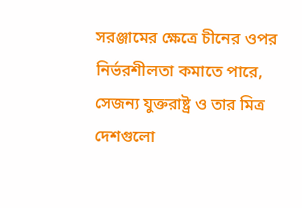সরঞ্জামের ক্ষেত্রে চীনের ওপর নির্ভরশীলতা কমাতে পারে, সেজন্য যুক্তরাষ্ট্র ও তার মিত্র দেশগুলো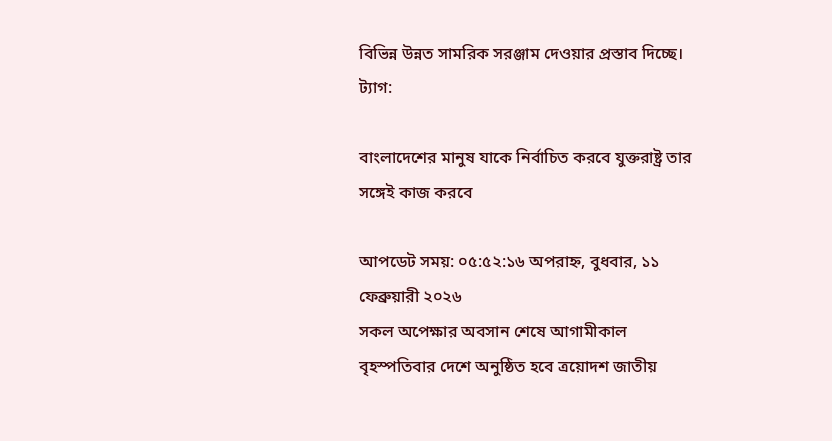বিভিন্ন উন্নত সামরিক সরঞ্জাম দেওয়ার প্রস্তাব দিচ্ছে।
ট্যাগ:

বাংলাদেশের মানুষ যাকে নির্বাচিত করবে যুক্তরাষ্ট্র তার সঙ্গেই কাজ করবে

আপডেট সময়: ০৫:৫২:১৬ অপরাহ্ন, বুধবার, ১১ ফেব্রুয়ারী ২০২৬
সকল অপেক্ষার অবসান শেষে আগামীকাল বৃহস্পতিবার দেশে অনুষ্ঠিত হবে ত্রয়োদশ জাতীয়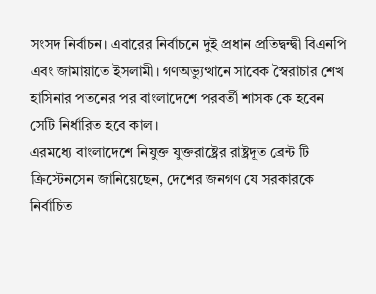সংসদ নির্বাচন। এবারের নির্বাচনে দুই প্রধান প্রতিদ্বন্দ্বী বিএনপি এবং জামায়াতে ইসলামী। গণঅভ্যুত্থানে সাবেক স্বৈরাচার শেখ হাসিনার পতনের পর বাংলাদেশে পরবর্তী শাসক কে হবেন সেটি নির্ধারিত হবে কাল।
এরমধ্যে বাংলাদেশে নিযুক্ত যুক্তরাষ্ট্রের রাষ্ট্রদূত ব্রেন্ট টি ক্রিস্টেনসেন জানিয়েছেন, দেশের জনগণ যে সরকারকে নির্বাচিত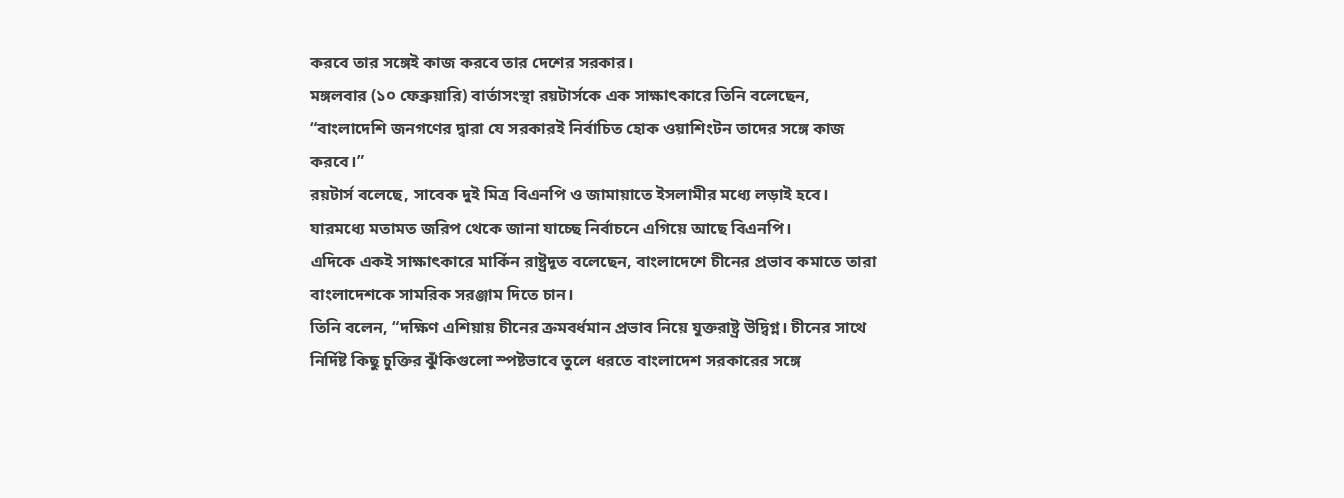করবে তার সঙ্গেই কাজ করবে তার দেশের সরকার।
মঙ্গলবার (১০ ফেব্রুয়ারি) বার্তাসংস্থা রয়টার্সকে এক সাক্ষাৎকারে তিনি বলেছেন, “বাংলাদেশি জনগণের দ্বারা যে সরকারই নির্বাচিত হোক ওয়াশিংটন তাদের সঙ্গে কাজ করবে।”
রয়টার্স বলেছে, সাবেক দুই মিত্র বিএনপি ও জামায়াতে ইসলামীর মধ্যে লড়াই হবে। যারমধ্যে মতামত জরিপ থেকে জানা যাচ্ছে নির্বাচনে এগিয়ে আছে বিএনপি।
এদিকে একই সাক্ষাৎকারে মার্কিন রাষ্ট্রদূত বলেছেন, বাংলাদেশে চীনের প্রভাব কমাতে তারা বাংলাদেশকে সামরিক সরঞ্জাম দিতে চান।
তিনি বলেন, “দক্ষিণ এশিয়ায় চীনের ক্রমবর্ধমান প্রভাব নিয়ে যুক্তরাষ্ট্র উদ্বিগ্ন। চীনের সাথে নির্দিষ্ট কিছু চুক্তির ঝুঁকিগুলো স্পষ্টভাবে তুলে ধরতে বাংলাদেশ সরকারের সঙ্গে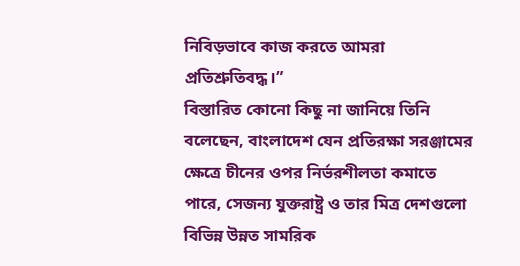নিবিড়ভাবে কাজ করতে আমরা প্রতিশ্রুতিবদ্ধ।”
বিস্তারিত কোনো কিছু না জানিয়ে তিনি বলেছেন, বাংলাদেশ যেন প্রতিরক্ষা সরঞ্জামের ক্ষেত্রে চীনের ওপর নির্ভরশীলতা কমাতে পারে, সেজন্য যুক্তরাষ্ট্র ও তার মিত্র দেশগুলো বিভিন্ন উন্নত সামরিক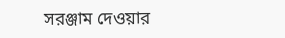সরঞ্জাম দেওয়ার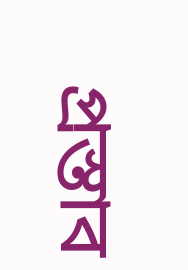প্রস্তাব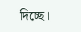দিচ্ছে।